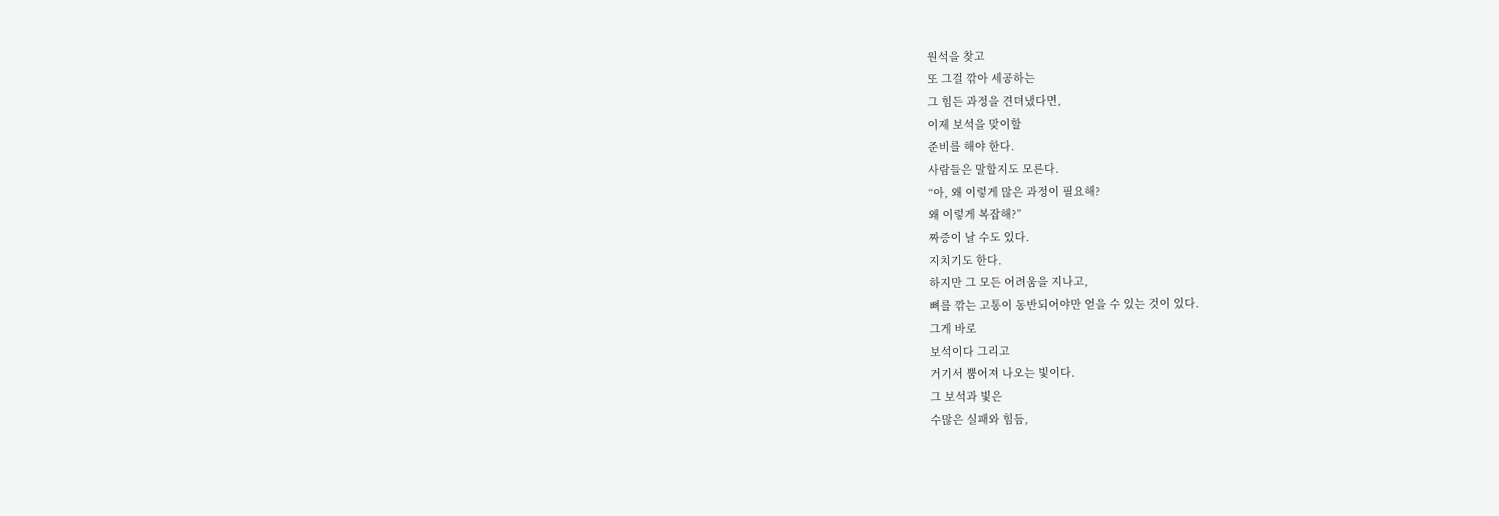원석을 찾고
또 그걸 깎아 세공하는
그 힘든 과정을 견뎌냈다면,
이제 보석을 맞이할
준비를 해야 한다.
사람들은 말할지도 모른다.
“아, 왜 이렇게 많은 과정이 필요해?
왜 이렇게 복잡해?”
짜증이 날 수도 있다.
지치기도 한다.
하지만 그 모든 어려움을 지나고,
뼈를 깎는 고통이 동반되어야만 얻을 수 있는 것이 있다.
그게 바로
보석이다 그리고
거기서 뿜어져 나오는 빛이다.
그 보석과 빛은
수많은 실패와 힘듬,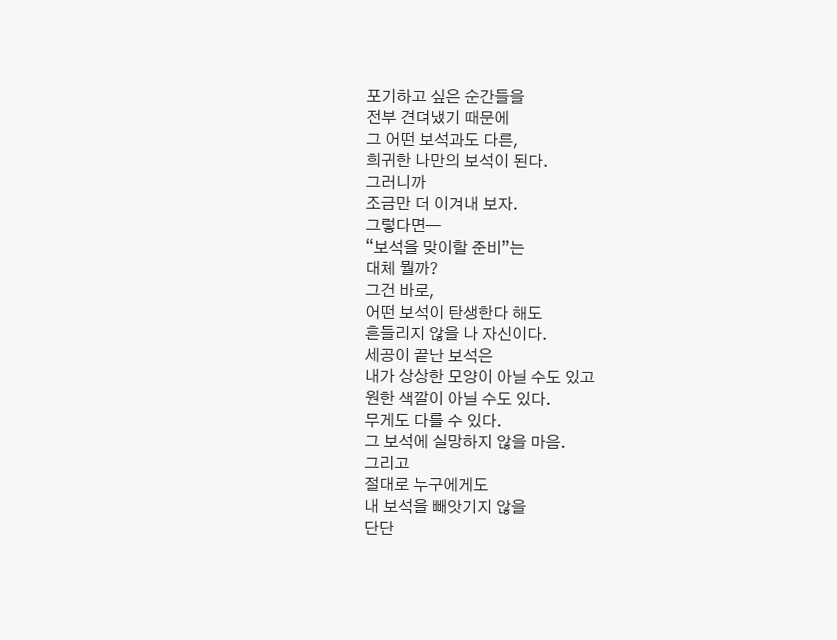포기하고 싶은 순간들을
전부 견뎌냈기 때문에
그 어떤 보석과도 다른,
희귀한 나만의 보석이 된다.
그러니까
조금만 더 이겨내 보자.
그렇다면—
“보석을 맞이할 준비”는
대체 뭘까?
그건 바로,
어떤 보석이 탄생한다 해도
흔들리지 않을 나 자신이다.
세공이 끝난 보석은
내가 상상한 모양이 아닐 수도 있고
원한 색깔이 아닐 수도 있다.
무게도 다를 수 있다.
그 보석에 실망하지 않을 마음.
그리고
절대로 누구에게도
내 보석을 빼앗기지 않을
단단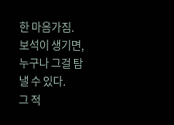한 마음가짐.
보석이 생기면,
누구나 그걸 탐낼 수 있다.
그 적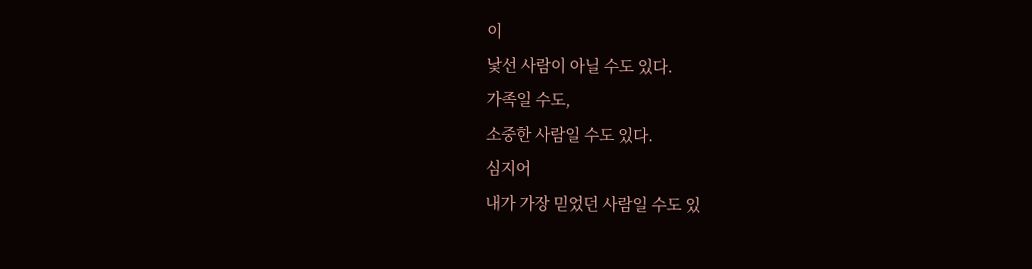이
낯선 사람이 아닐 수도 있다.
가족일 수도,
소중한 사람일 수도 있다.
심지어
내가 가장 믿었던 사람일 수도 있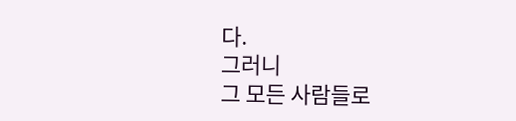다.
그러니
그 모든 사람들로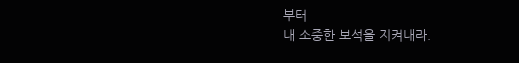부터
내 소중한 보석을 지켜내라.